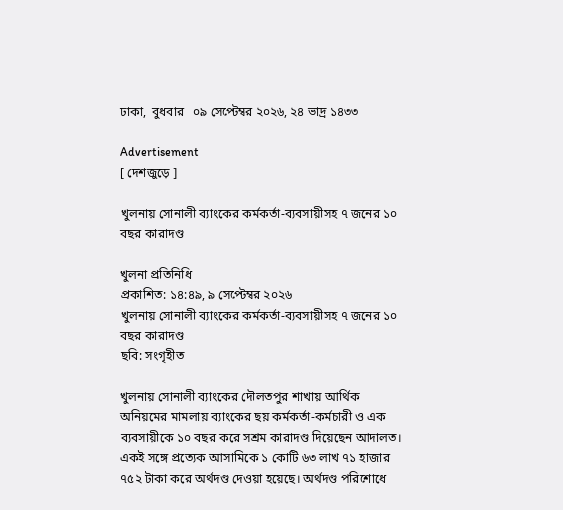ঢাকা,  বুধবার   ০৯ সেপ্টেম্বর ২০২৬, ২৪ ভাদ্র ১৪৩৩

Advertisement
[ দেশজুড়ে ]

খুলনায় সোনালী ব্যাংকের কর্মকর্তা-ব্যবসায়ীসহ ৭ জনের ১০ বছর কারাদণ্ড

খুলনা প্রতিনিধি
প্রকাশিত: ১৪:৪৯, ৯ সেপ্টেম্বর ২০২৬
খুলনায় সোনালী ব্যাংকের কর্মকর্তা-ব্যবসায়ীসহ ৭ জনের ১০ বছর কারাদণ্ড
ছবি: সংগৃহীত

খুলনায় সোনালী ব্যাংকের দৌলতপুর শাখায় আর্থিক অনিয়মের মামলায় ব্যাংকের ছয় কর্মকর্তা-কর্মচারী ও এক ব্যবসায়ীকে ১০ বছর করে সশ্রম কারাদণ্ড দিয়েছেন আদালত। একই সঙ্গে প্রত্যেক আসামিকে ১ কোটি ৬৩ লাখ ৭১ হাজার ৭৫২ টাকা করে অর্থদণ্ড দেওয়া হয়েছে। অর্থদণ্ড পরিশোধে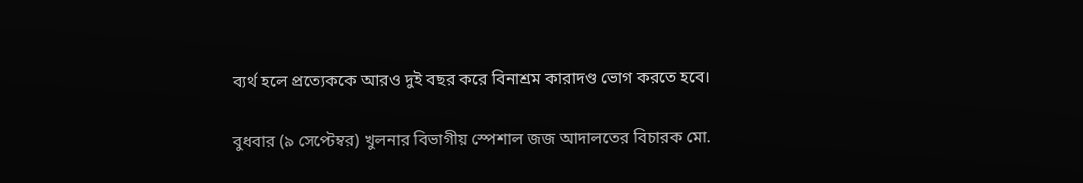ব্যর্থ হলে প্রত্যেককে আরও দুই বছর করে বিনাশ্রম কারাদণ্ড ভোগ করতে হবে।

বুধবার (৯ সেপ্টেম্বর) খুলনার বিভাগীয় স্পেশাল জজ আদালতের বিচারক মো.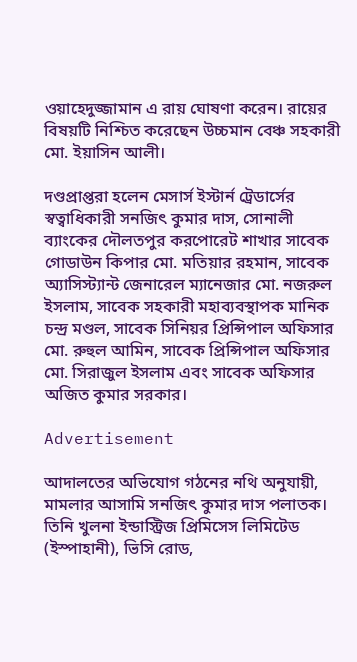ওয়াহেদুজ্জামান এ রায় ঘোষণা করেন। রায়ের বিষয়টি নিশ্চিত করেছেন উচ্চমান বেঞ্চ সহকারী মো. ইয়াসিন আলী।

দণ্ডপ্রাপ্তরা হলেন মেসার্স ইস্টার্ন ট্রেডার্সের স্বত্বাধিকারী সনজিৎ কুমার দাস, সোনালী ব্যাংকের দৌলতপুর করপোরেট শাখার সাবেক গোডাউন কিপার মো. মতিয়ার রহমান, সাবেক অ্যাসিস্ট্যান্ট জেনারেল ম্যানেজার মো. নজরুল ইসলাম, সাবেক সহকারী মহাব্যবস্থাপক মানিক চন্দ্র মণ্ডল, সাবেক সিনিয়র প্রিন্সিপাল অফিসার মো. রুহুল আমিন, সাবেক প্রিন্সিপাল অফিসার মো. সিরাজুল ইসলাম এবং সাবেক অফিসার অজিত কুমার সরকার।

Advertisement

আদালতের অভিযোগ গঠনের নথি অনুযায়ী, মামলার আসামি সনজিৎ কুমার দাস পলাতক। তিনি খুলনা ইন্ডাস্ট্রিজ প্রিমিসেস লিমিটেড (ইস্পাহানী), ভিসি রোড,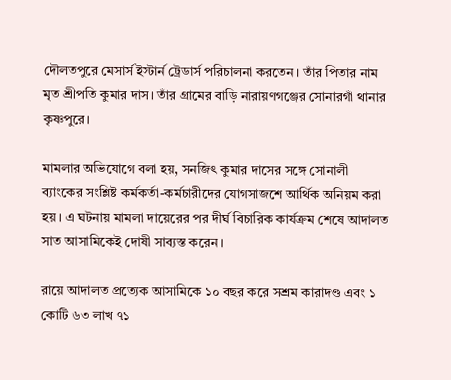দৌলতপুরে মেসার্স ইস্টার্ন ট্রেডার্স পরিচালনা করতেন। তাঁর পিতার নাম মৃত শ্রীপতি কুমার দাস। তাঁর গ্রামের বাড়ি নারায়ণগঞ্জের সোনারগাঁ থানার কৃষ্ণপুরে।

মামলার অভিযোগে বলা হয়, সনজিৎ কুমার দাসের সঙ্গে সোনালী ব্যাংকের সংশ্লিষ্ট কর্মকর্তা-কর্মচারীদের যোগসাজশে আর্থিক অনিয়ম করা হয়। এ ঘটনায় মামলা দায়েরের পর দীর্ঘ বিচারিক কার্যক্রম শেষে আদালত সাত আসামিকেই দোষী সাব্যস্ত করেন।

রায়ে আদালত প্রত্যেক আসামিকে ১০ বছর করে সশ্রম কারাদণ্ড এবং ১ কোটি ৬৩ লাখ ৭১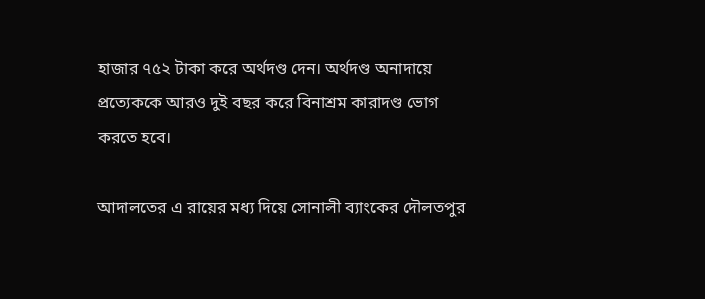হাজার ৭৫২ টাকা করে অর্থদণ্ড দেন। অর্থদণ্ড অনাদায়ে প্রত্যেককে আরও দুই বছর করে বিনাশ্রম কারাদণ্ড ভোগ করতে হবে।

আদালতের এ রায়ের মধ্য দিয়ে সোনালী ব্যাংকের দৌলতপুর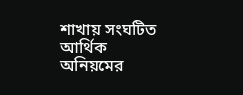শাখায় সংঘটিত আর্থিক অনিয়মের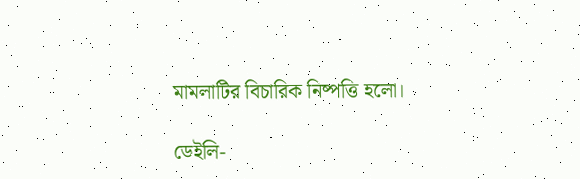মামলাটির বিচারিক নিষ্পত্তি হলো।

ডেইলি-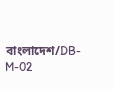বাংলাদেশ/DB-M-02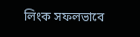লিংক সফলভাবে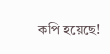কপি হয়েছে!